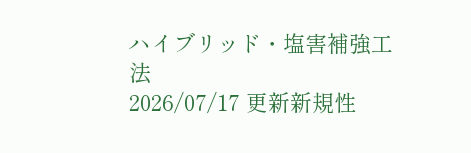ハイブリッド・塩害補強工法
2026/07/17 更新新規性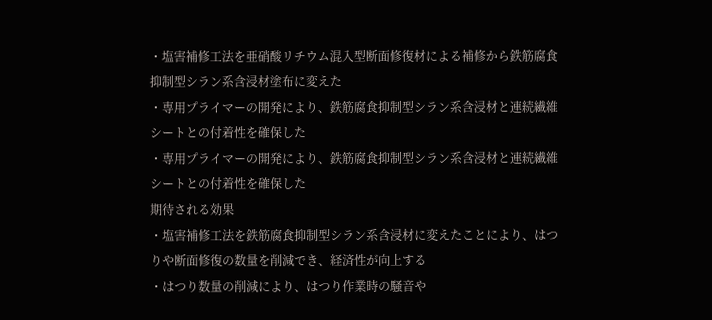・塩害補修工法を亜硝酸リチウム混入型断面修復材による補修から鉄筋腐食抑制型シラン系含浸材塗布に変えた
・専用プライマーの開発により、鉄筋腐食抑制型シラン系含浸材と連続繊維シートとの付着性を確保した
・専用プライマーの開発により、鉄筋腐食抑制型シラン系含浸材と連続繊維シートとの付着性を確保した
期待される効果
・塩害補修工法を鉄筋腐食抑制型シラン系含浸材に変えたことにより、はつりや断面修復の数量を削減でき、経済性が向上する
・はつり数量の削減により、はつり作業時の騒音や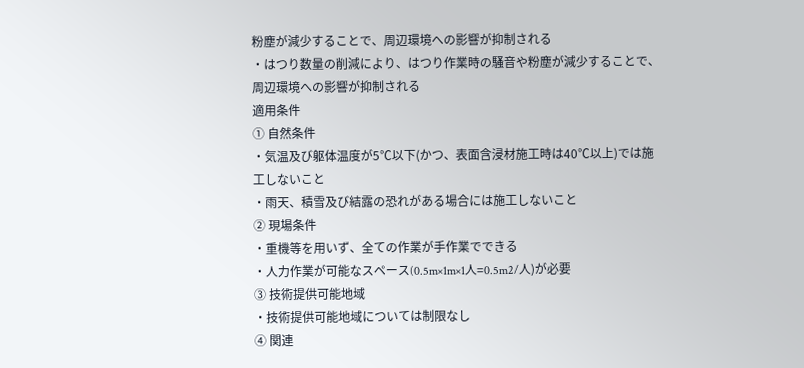粉塵が減少することで、周辺環境への影響が抑制される
・はつり数量の削減により、はつり作業時の騒音や粉塵が減少することで、周辺環境への影響が抑制される
適用条件
① 自然条件
・気温及び躯体温度が5℃以下(かつ、表面含浸材施工時は40℃以上)では施工しないこと
・雨天、積雪及び結露の恐れがある場合には施工しないこと
② 現場条件
・重機等を用いず、全ての作業が手作業でできる
・人力作業が可能なスペース(0.5m×1m×1人=0.5m2/人)が必要
③ 技術提供可能地域
・技術提供可能地域については制限なし
④ 関連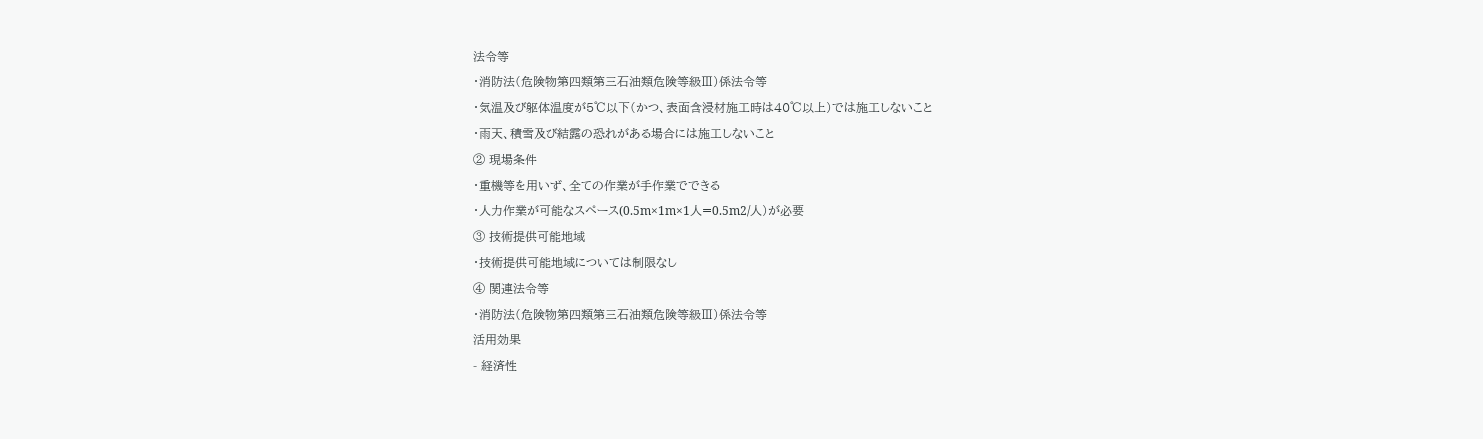法令等
・消防法(危険物第四類第三石油類危険等級Ⅲ)係法令等
・気温及び躯体温度が5℃以下(かつ、表面含浸材施工時は40℃以上)では施工しないこと
・雨天、積雪及び結露の恐れがある場合には施工しないこと
② 現場条件
・重機等を用いず、全ての作業が手作業でできる
・人力作業が可能なスペース(0.5m×1m×1人=0.5m2/人)が必要
③ 技術提供可能地域
・技術提供可能地域については制限なし
④ 関連法令等
・消防法(危険物第四類第三石油類危険等級Ⅲ)係法令等
活用効果
- 経済性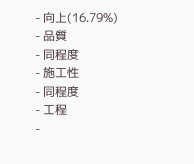- 向上(16.79%)
- 品質
- 同程度
- 施工性
- 同程度
- 工程
-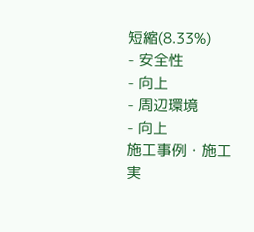短縮(8.33%)
- 安全性
- 向上
- 周辺環境
- 向上
施工事例・施工実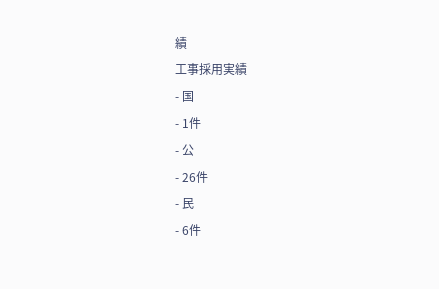績
工事採用実績
- 国
- 1件
- 公
- 26件
- 民
- 6件